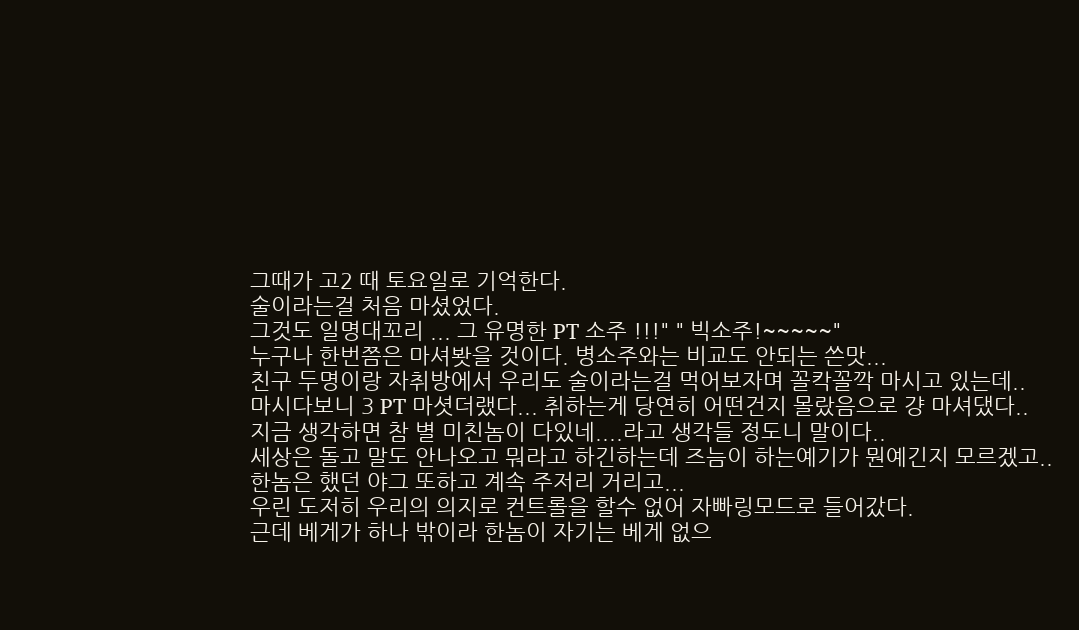그때가 고2 때 토요일로 기억한다.
술이라는걸 처음 마셨었다.
그것도 일명대꼬리 ... 그 유명한 PT 소주 !!!" " 빅소주!~~~~~"
누구나 한번쯤은 마셔봣을 것이다. 병소주와는 비교도 안되는 쓴맛...
친구 두명이랑 자취방에서 우리도 술이라는걸 먹어보자며 꼴칵꼴깍 마시고 있는데..
마시다보니 3 PT 마셧더랬다... 취하는게 당연히 어떤건지 몰랐음으로 걍 마셔댔다..
지금 생각하면 참 별 미친놈이 다있네....라고 생각들 정도니 말이다..
세상은 돌고 말도 안나오고 뭐라고 하긴하는데 즈늠이 하는예기가 뭔예긴지 모르겠고..
한놈은 했던 야그 또하고 계속 주저리 거리고...
우린 도저히 우리의 의지로 컨트롤을 할수 없어 자빠링모드로 들어갔다.
근데 베게가 하나 밖이라 한놈이 자기는 베게 없으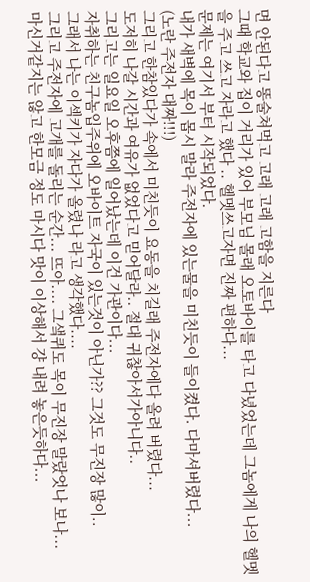면 안된다고 똥술쳐먹고 고래 고래 고함을 지른다
그때 학교와 집이 거리가 있어 부모님 몰래 오토바이를 타고 다녔었는데 그놈에게 나의 헬멧을 주고 쓰고 자라고 했다 .. 헬멧쓰고자면 진짜 편하다...
문제는 여기서 부터 시작되었다.
내가 새벽에 목이 몹시 말라 주전자에 있는물을 미친듯이 들이켰다. 다마셔버렸다...
(노란 주전자 대짜!!!)
그리고 한참있다가 속에서 미친듯이 요동을 치길래 주전자에다 올려 버렸다...
도저히 나갈 시간과 여유가 없었다고 믿어달라.. 절대 귀찮아서가아니다..
그리고는 일요일 오후쯤에 일어났는데 이건 가관이다...
자취하는 친구놈입주위에 오바이트 자국이 있는것이 아닌가?? 그것도 무진장 많이..
그래서 나는 이섹키가 자다가 올렸나 라고 생각했다....
그리고 주전자에 고개를 돌리는 순간... 뜨아.... 그샠퀴도 목이 무진장 말랐엇나 보나...
마신거같지는 않고 한모금 정도 마시다 맛이 이상해서 걍 내려 놓은듯하다...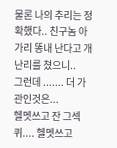물론 나의 추리는 정확했다.. 친구놈 아가리 똥내 난다고 개난리를 쳤으니..
그런데 ....... 더 가관인것은...
헬멧쓰고 잔 그섹퀴.... 헬멧쓰고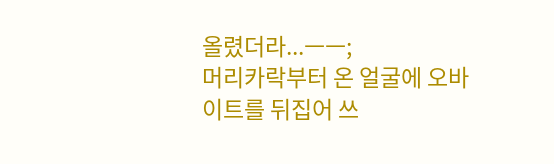올렸더라...ㅡㅡ;
머리카락부터 온 얼굴에 오바이트를 뒤집어 쓰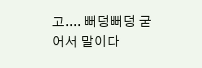고.... 뻐덩뻐덩 굳어서 말이다